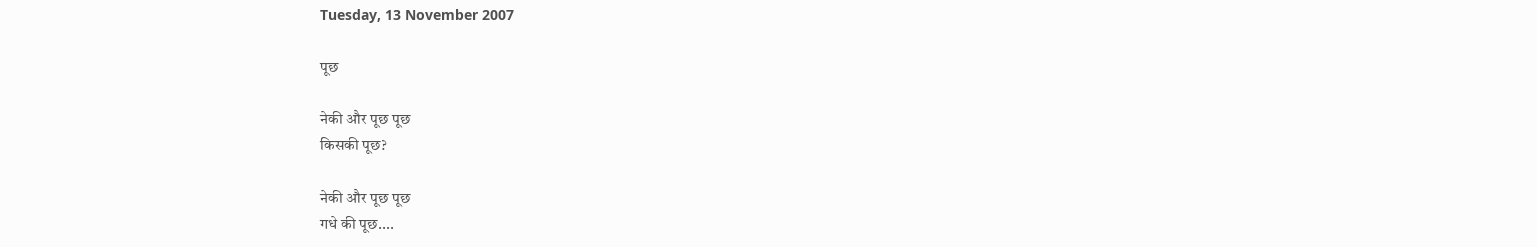Tuesday, 13 November 2007

पूछ

नेकी और पूछ पूछ
किसकी पूछ?

नेकी और पूछ पूछ
गधे की पूछ....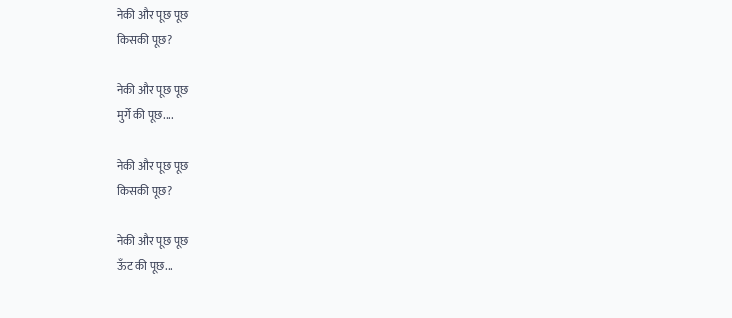नेकी और पूछ पूछ
किसकी पूछ?

नेकी और पूछ पूछ
मुर्गे की पूछ....

नेकी और पूछ पूछ
किसकी पूछ?

नेकी और पूछ पूछ
ऊँट की पूछ...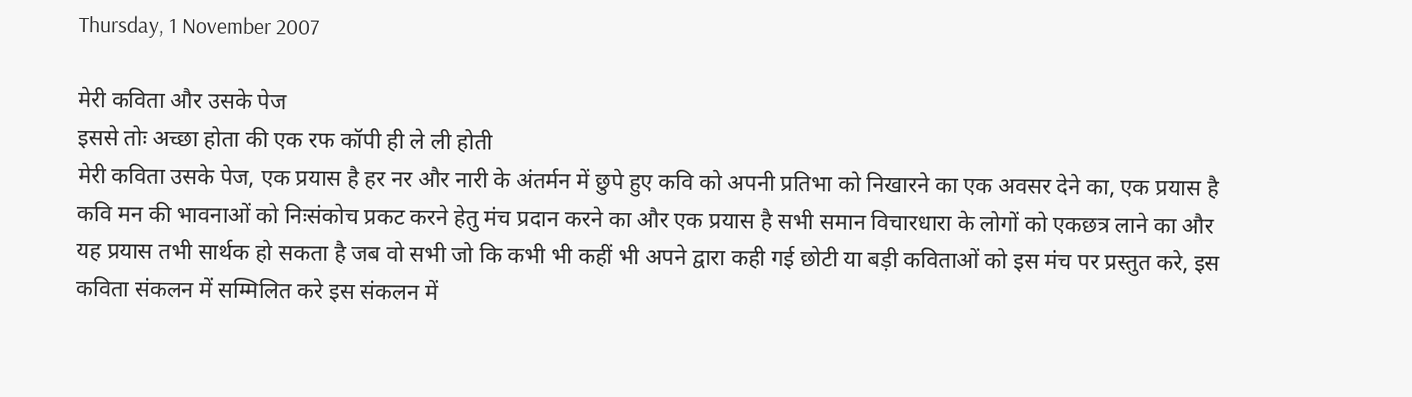Thursday, 1 November 2007

मेरी कविता और उसके पेज
इससे तोः अच्छा होता की एक रफ कॉपी ही ले ली होती
मेरी कविता उसके पेज, एक प्रयास है हर नर और नारी के अंतर्मन में छुपे हुए कवि को अपनी प्रतिभा को निखारने का एक अवसर देने का, एक प्रयास है कवि मन की भावनाओं को निःसंकोच प्रकट करने हेतु मंच प्रदान करने का और एक प्रयास है सभी समान विचारधारा के लोगों को एकछत्र लाने का और यह प्रयास तभी सार्थक हो सकता है जब वो सभी जो कि कभी भी कहीं भी अपने द्वारा कही गई छोटी या बड़ी कविताओं को इस मंच पर प्रस्तुत करे, इस कविता संकलन में सम्मिलित करे इस संकलन में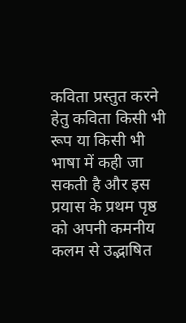कविता प्रस्तुत करने हेतु कविता किसी भी रूप या किसी भी भाषा में कही जा सकती है और इस प्रयास के प्रथम पृष्ठ को अपनी कमनीय कलम से उद्भाषित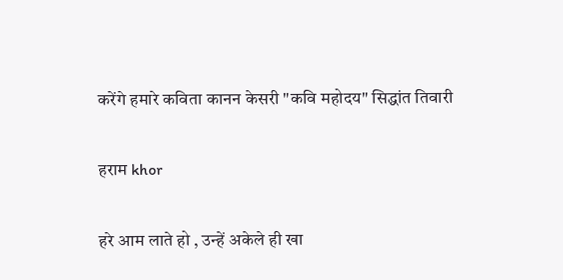करेंगे हमारे कविता कानन केसरी "कवि महोदय" सिद्धांत तिवारी

हराम khor

हरे आम लाते हो , उन्हें अकेले ही खा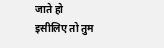जाते हो
इसीलिए तो तुम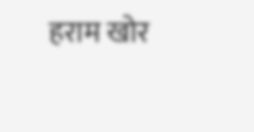हराम खोर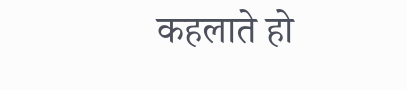कहलाते हो